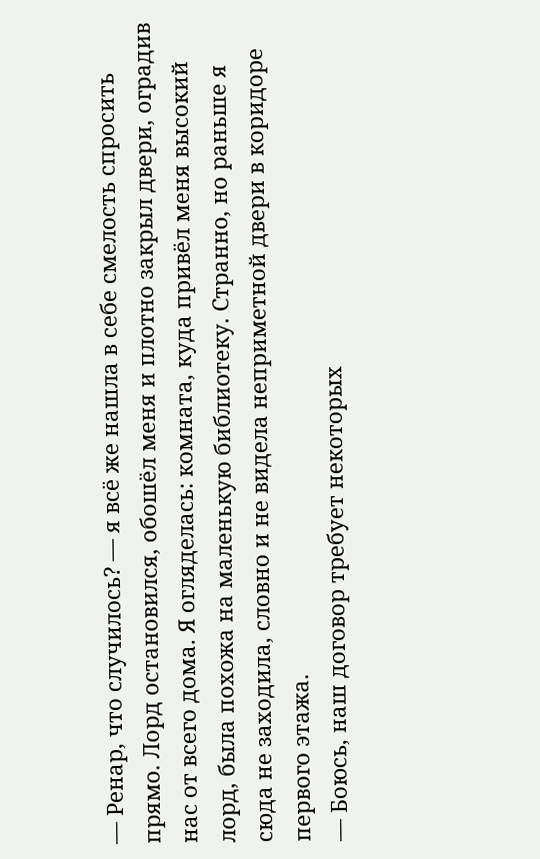— Ренар, что случилось? — я всё же нашла в себе смелость спросить прямо. Лорд остановился, обошёл меня и плотно закрыл двери, оградив нас от всего дома. Я огляделась: комната, куда привёл меня высокий лорд, была похожа на маленькую библиотеку. Странно, но раньше я сюда не заходила, словно и не видела неприметной двери в коридоре первого этажа.
— Боюсь, наш договор требует некоторых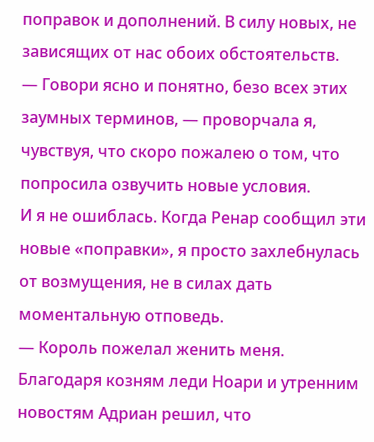поправок и дополнений. В силу новых, не зависящих от нас обоих обстоятельств.
— Говори ясно и понятно, безо всех этих заумных терминов, — проворчала я, чувствуя, что скоро пожалею о том, что попросила озвучить новые условия.
И я не ошиблась. Когда Ренар сообщил эти новые «поправки», я просто захлебнулась от возмущения, не в силах дать моментальную отповедь.
— Король пожелал женить меня. Благодаря козням леди Ноари и утренним новостям Адриан решил, что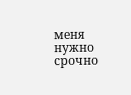меня нужно срочно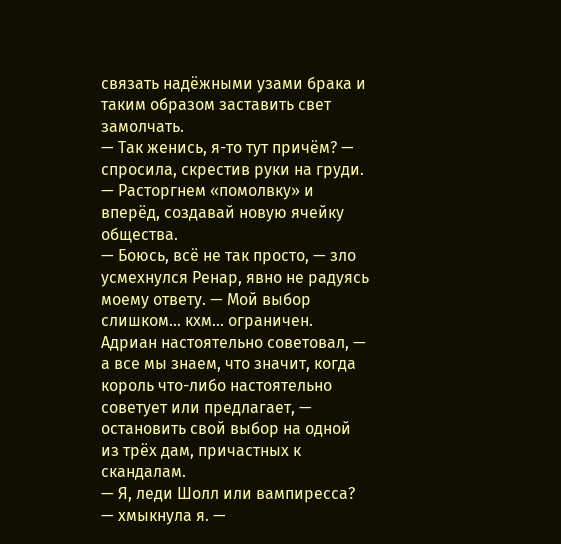связать надёжными узами брака и таким образом заставить свет замолчать.
— Так женись, я-то тут причём? — спросила, скрестив руки на груди. — Расторгнем «помолвку» и вперёд, создавай новую ячейку общества.
— Боюсь, всё не так просто, — зло усмехнулся Ренар, явно не радуясь моему ответу. — Мой выбор слишком… кхм… ограничен. Адриан настоятельно советовал, — а все мы знаем, что значит, когда король что-либо настоятельно советует или предлагает, — остановить свой выбор на одной из трёх дам, причастных к скандалам.
— Я, леди Шолл или вампиресса? — хмыкнула я. —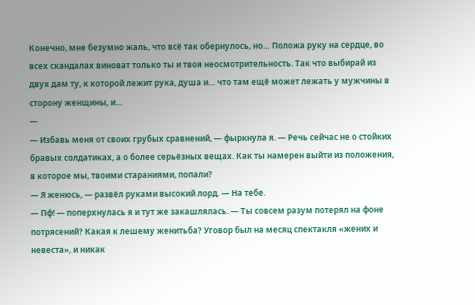Конечно, мне безумно жаль, что всё так обернулось, но… Положа руку на сердце, во всех скандалах виноват только ты и твоя неосмотрительность. Так что выбирай из двух дам ту, к которой лежит рука, душа и… что там ещё может лежать у мужчины в сторону женщины, и…
—
— Избавь меня от своих грубых сравнений, — фыркнула я. — Речь сейчас не о стойких бравых солдатиках, а о более серьёзных вещах. Как ты намерен выйти из положения, в которое мы, твоими стараниями, попали?
— Я женюсь, — развёл руками высокий лорд. — На тебе.
— Пф! — поперхнулась я и тут же закашлялась. — Ты совсем разум потерял на фоне потрясений? Какая к лешему женитьба? Уговор был на месяц спектакля «жених и невеста», и никак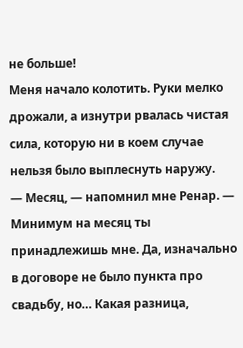не больше!
Меня начало колотить. Руки мелко дрожали, а изнутри рвалась чистая сила, которую ни в коем случае нельзя было выплеснуть наружу.
— Месяц, — напомнил мне Ренар. — Минимум на месяц ты принадлежишь мне. Да, изначально в договоре не было пункта про свадьбу, но… Какая разница,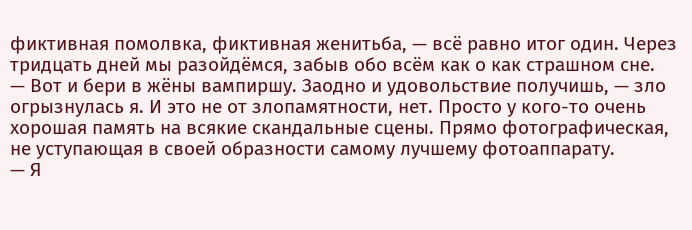фиктивная помолвка, фиктивная женитьба, — всё равно итог один. Через тридцать дней мы разойдёмся, забыв обо всём как о как страшном сне.
— Вот и бери в жёны вампиршу. Заодно и удовольствие получишь, — зло огрызнулась я. И это не от злопамятности, нет. Просто у кого-то очень хорошая память на всякие скандальные сцены. Прямо фотографическая, не уступающая в своей образности самому лучшему фотоаппарату.
— Я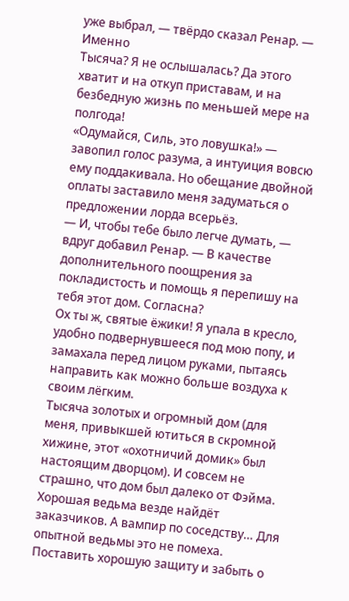уже выбрал, — твёрдо сказал Ренар. — Именно
Тысяча? Я не ослышалась? Да этого хватит и на откуп приставам, и на безбедную жизнь по меньшей мере на полгода!
«Одумайся, Силь, это ловушка!» — завопил голос разума, а интуиция вовсю ему поддакивала. Но обещание двойной оплаты заставило меня задуматься о предложении лорда всерьёз.
— И, чтобы тебе было легче думать, — вдруг добавил Ренар. — В качестве дополнительного поощрения за покладистость и помощь я перепишу на тебя этот дом. Согласна?
Ох ты ж, святые ёжики! Я упала в кресло, удобно подвернувшееся под мою попу, и замахала перед лицом руками, пытаясь направить как можно больше воздуха к своим лёгким.
Тысяча золотых и огромный дом (для меня, привыкшей ютиться в скромной хижине, этот «охотничий домик» был настоящим дворцом). И совсем не страшно, что дом был далеко от Фэйма. Хорошая ведьма везде найдёт заказчиков. А вампир по соседству… Для опытной ведьмы это не помеха. Поставить хорошую защиту и забыть о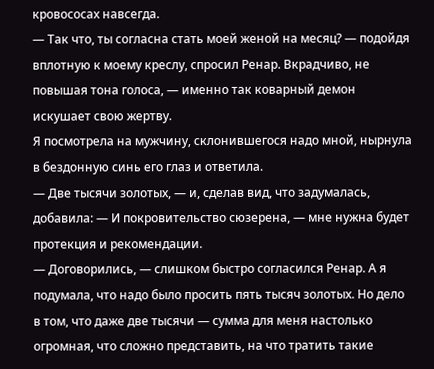кровососах навсегда.
— Так что, ты согласна стать моей женой на месяц? — подойдя вплотную к моему креслу, спросил Ренар. Вкрадчиво, не повышая тона голоса, — именно так коварный демон искушает свою жертву.
Я посмотрела на мужчину, склонившегося надо мной, нырнула в бездонную синь его глаз и ответила.
— Две тысячи золотых, — и, сделав вид, что задумалась, добавила: — И покровительство сюзерена, — мне нужна будет протекция и рекомендации.
— Договорились, — слишком быстро согласился Ренар. А я подумала, что надо было просить пять тысяч золотых. Но дело в том, что даже две тысячи — сумма для меня настолько огромная, что сложно представить, на что тратить такие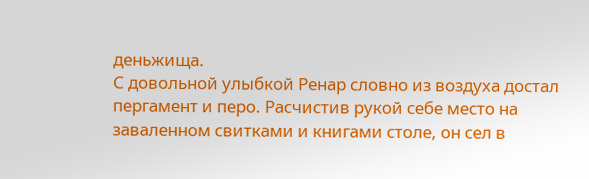деньжища.
С довольной улыбкой Ренар словно из воздуха достал пергамент и перо. Расчистив рукой себе место на заваленном свитками и книгами столе, он сел в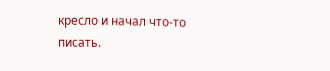кресло и начал что-то писать.